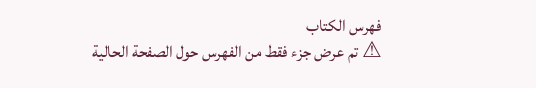فهرس الكتاب
⚠ تم عرض جزء فقط من الفهرس حول الصفحة الحالية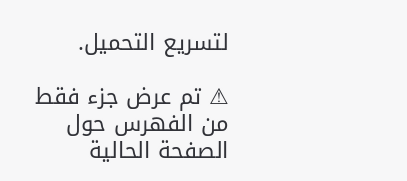لتسريع التحميل.

⚠ تم عرض جزء فقط من الفهرس حول الصفحة الحالية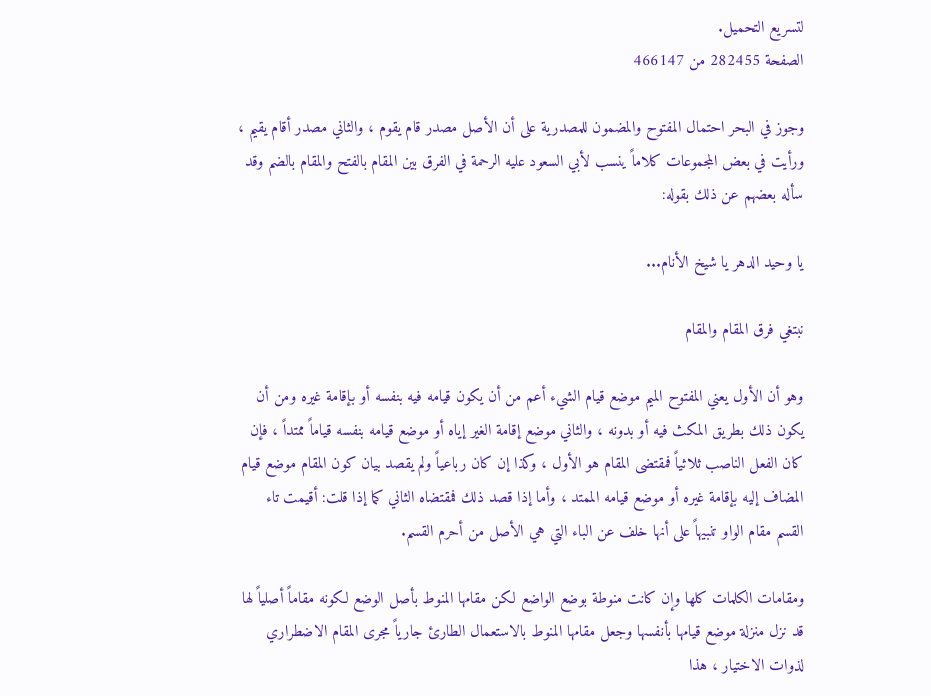لتسريع التحميل.
الصفحة 282455 من 466147

وجوز في البحر احتمال المفتوح والمضمون للمصدرية على أن الأصل مصدر قام يقوم ، والثاني مصدر أقام يقيم ، ورأيت في بعض المجموعات كلاماً ينسب لأبي السعود عليه الرحمة في الفرق بين المقام بالفتح والمقام بالضم وقد سأله بعضهم عن ذلك بقوله:

يا وحيد الدهر يا شيخ الأنام...

نبتغي فرق المقام والمقام

وهو أن الأول يعني المفتوح الميم موضع قيام الشيء أعم من أن يكون قيامه فيه بنفسه أو بإقامة غيره ومن أن يكون ذلك بطريق المكث فيه أو بدونه ، والثاني موضع إقامة الغير إياه أو موضع قيامه بنفسه قياماً ممتداً ، فإن كان الفعل الناصب ثلاثياً فمقتضى المقام هو الأول ، وكذا إن كان رباعياً ولم يقصد بيان كون المقام موضع قيام المضاف إليه بإقامة غيره أو موضع قيامه الممتد ، وأما إذا قصد ذلك فمقتضاه الثاني كما إذا قلت: أقيمت تاء القسم مقام الواو تنبيهاً على أنها خلف عن الباء التي هي الأصل من أحرم القسم.

ومقامات الكلمات كلها وإن كانت منوطة بوضع الواضع لكن مقامها المنوط بأصل الوضع لكونه مقاماً أصلياً لها قد نزل منزلة موضع قيامها بأنفسها وجعل مقامها المنوط بالاستعمال الطارئ جارياً مجرى المقام الاضطراري لذوات الاختيار ، هذا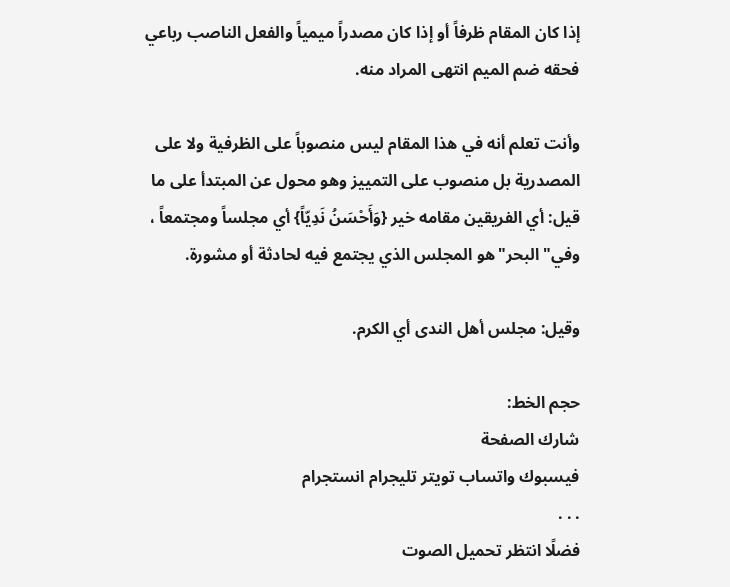إذا كان المقام ظرفاً أو إذا كان مصدراً ميمياً والفعل الناصب رباعي فحقه ضم الميم انتهى المراد منه.

وأنت تعلم أنه في هذا المقام ليس منصوباً على الظرفية ولا على المصدرية بل منصوب على التمييز وهو محول عن المبتدأ على ما قيل: أي الفريقين مقامه خير {وَأَحْسَنُ نَدِيّاً} أي مجلساً ومجتمعاً ، وفي"البحر"هو المجلس الذي يجتمع فيه لحادثة أو مشورة.

وقيل: مجلس أهل الندى أي الكرم.

حجم الخط:
شارك الصفحة
فيسبوك واتساب تويتر تليجرام انستجرام
. . .
فضلًا انتظر تحميل الصوت